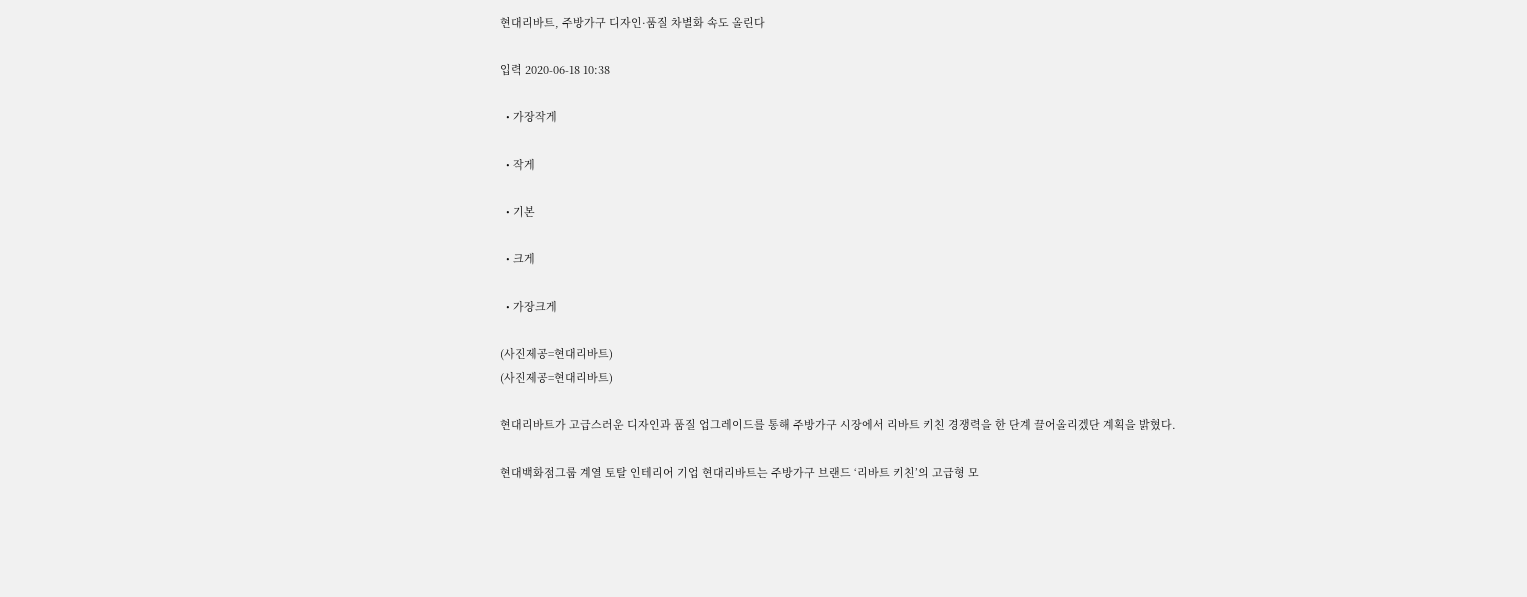현대리바트, 주방가구 디자인·품질 차별화 속도 올린다

입력 2020-06-18 10:38

  • 가장작게

  • 작게

  • 기본

  • 크게

  • 가장크게

(사진제공=현대리바트)
(사진제공=현대리바트)

현대리바트가 고급스러운 디자인과 품질 업그레이드를 통해 주방가구 시장에서 리바트 키친 경쟁력을 한 단계 끌어올리겠단 계획을 밝혔다.

현대백화점그룹 계열 토탈 인테리어 기업 현대리바트는 주방가구 브랜드 ‘리바트 키친’의 고급형 모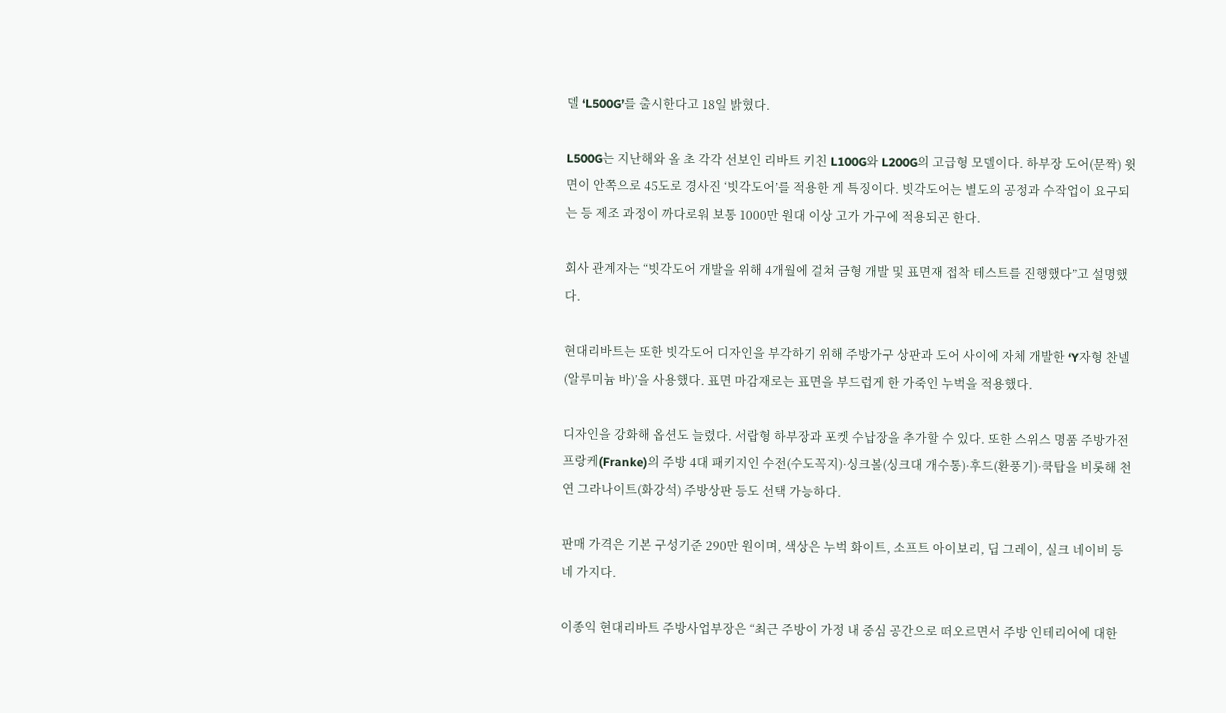델 ‘L500G’를 출시한다고 18일 밝혔다.

L500G는 지난해와 올 초 각각 선보인 리바트 키친 L100G와 L200G의 고급형 모델이다. 하부장 도어(문짝) 윗면이 안쪽으로 45도로 경사진 ‘빗각도어’를 적용한 게 특징이다. 빗각도어는 별도의 공정과 수작업이 요구되는 등 제조 과정이 까다로워 보통 1000만 원대 이상 고가 가구에 적용되곤 한다.

회사 관계자는 “빗각도어 개발을 위해 4개월에 걸쳐 금형 개발 및 표면재 접착 테스트를 진행했다”고 설명했다.

현대리바트는 또한 빗각도어 디자인을 부각하기 위해 주방가구 상판과 도어 사이에 자체 개발한 ‘Y자형 찬넬(알루미늄 바)’을 사용했다. 표면 마감재로는 표면을 부드럽게 한 가죽인 누벅을 적용했다.

디자인을 강화해 옵션도 늘렸다. 서랍형 하부장과 포켓 수납장을 추가할 수 있다. 또한 스위스 명품 주방가전 프랑케(Franke)의 주방 4대 패키지인 수전(수도꼭지)·싱크볼(싱크대 개수통)·후드(환풍기)·쿡탑을 비롯해 천연 그라나이트(화강석) 주방상판 등도 선택 가능하다.

판매 가격은 기본 구성기준 290만 원이며, 색상은 누벅 화이트, 소프트 아이보리, 딥 그레이, 실크 네이비 등 네 가지다.

이종익 현대리바트 주방사업부장은 “최근 주방이 가정 내 중심 공간으로 떠오르면서 주방 인테리어에 대한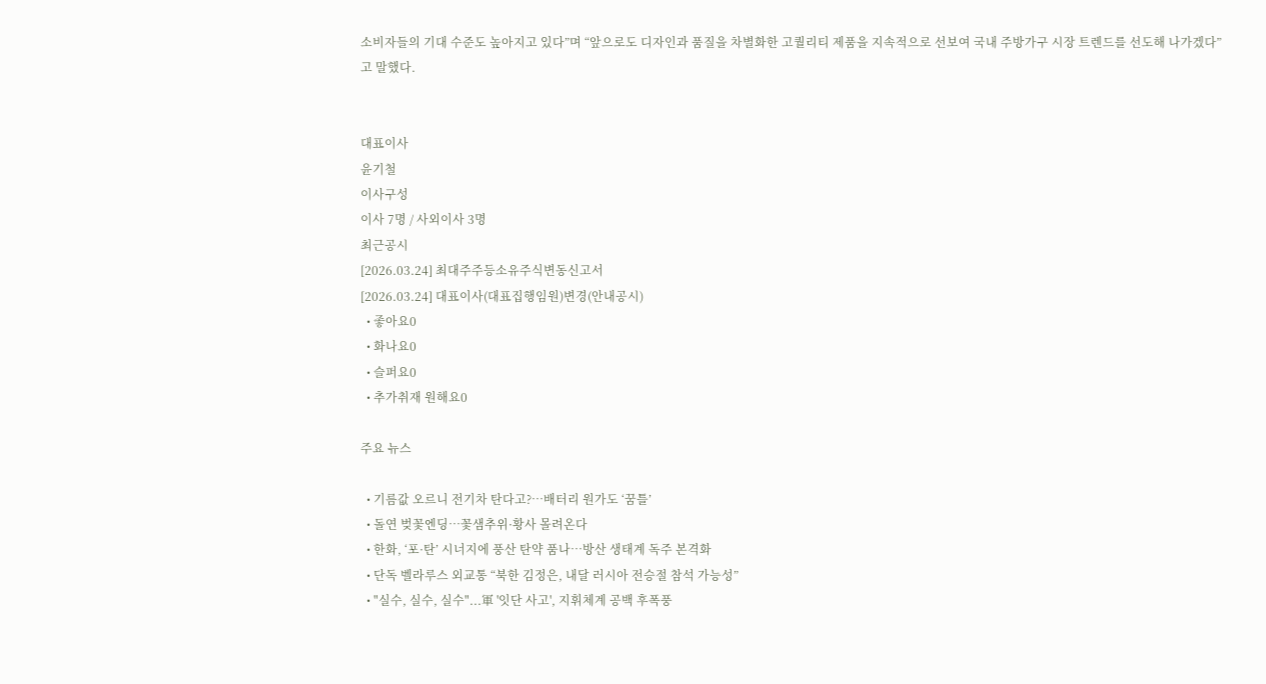소비자들의 기대 수준도 높아지고 있다”며 “앞으로도 디자인과 품질을 차별화한 고퀄리티 제품을 지속적으로 선보여 국내 주방가구 시장 트렌드를 선도해 나가겠다”고 말했다.


대표이사
윤기철
이사구성
이사 7명 / 사외이사 3명
최근공시
[2026.03.24] 최대주주등소유주식변동신고서
[2026.03.24] 대표이사(대표집행임원)변경(안내공시)
  • 좋아요0
  • 화나요0
  • 슬퍼요0
  • 추가취재 원해요0

주요 뉴스

  • 기름값 오르니 전기차 탄다고?…배터리 원가도 ‘꿈틀’
  • 돌연 벚꽃엔딩…꽃샘추위·황사 몰려온다
  • 한화, ‘포·탄’ 시너지에 풍산 탄약 품나…방산 생태계 독주 본격화
  • 단독 벨라루스 외교통 “북한 김정은, 내달 러시아 전승절 참석 가능성”
  • "실수, 실수, 실수"...軍 '잇단 사고', 지휘체계 공백 후폭풍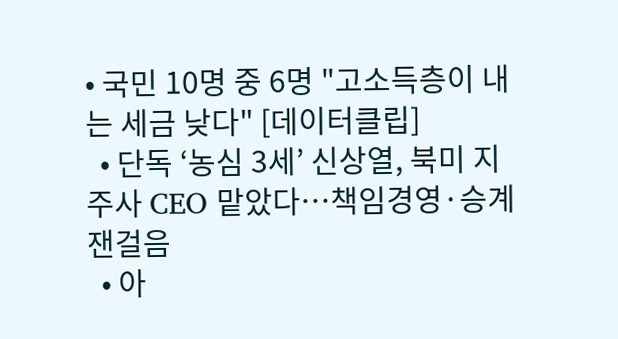• 국민 10명 중 6명 "고소득층이 내는 세금 낮다" [데이터클립]
  • 단독 ‘농심 3세’ 신상열, 북미 지주사 CEO 맡았다⋯책임경영·승계 잰걸음
  • 아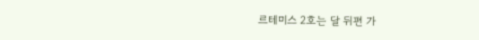르테미스 2호는 달 뒤편 가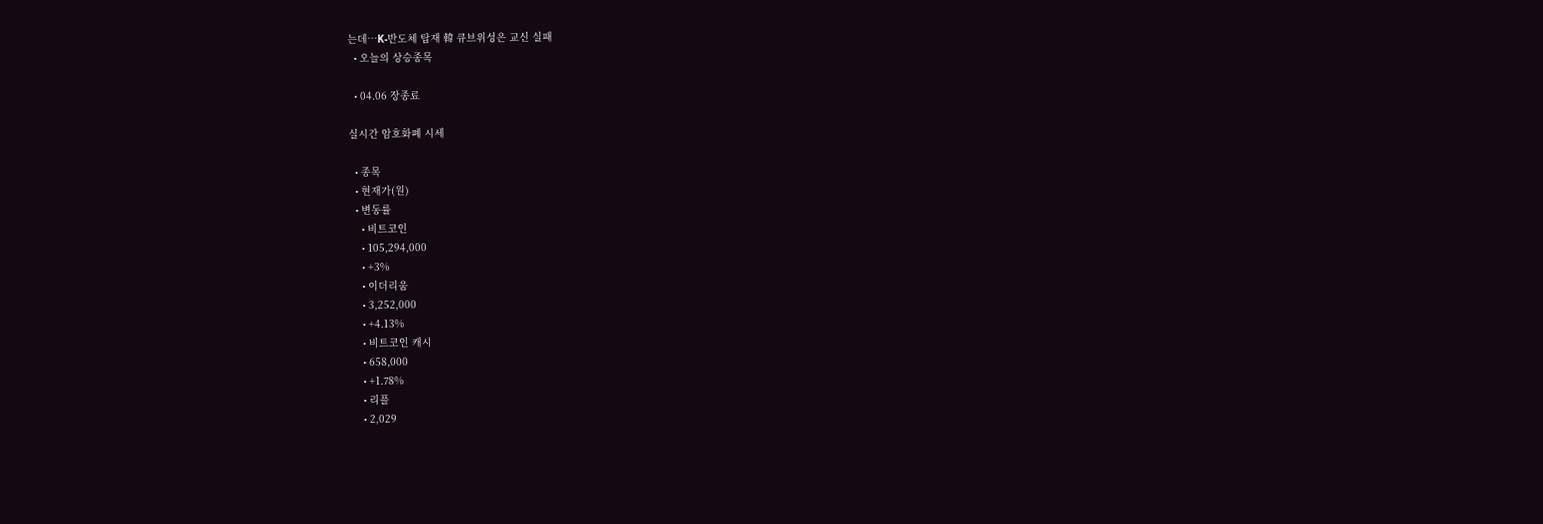는데…K-반도체 탑재 韓 큐브위성은 교신 실패
  • 오늘의 상승종목

  • 04.06 장종료

실시간 암호화폐 시세

  • 종목
  • 현재가(원)
  • 변동률
    • 비트코인
    • 105,294,000
    • +3%
    • 이더리움
    • 3,252,000
    • +4.13%
    • 비트코인 캐시
    • 658,000
    • +1.78%
    • 리플
    • 2,029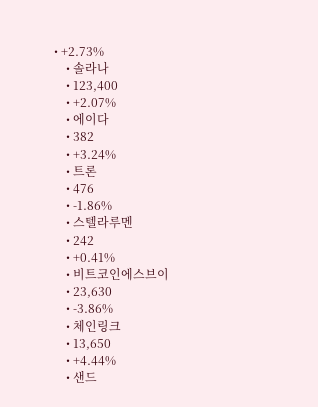• +2.73%
    • 솔라나
    • 123,400
    • +2.07%
    • 에이다
    • 382
    • +3.24%
    • 트론
    • 476
    • -1.86%
    • 스텔라루멘
    • 242
    • +0.41%
    • 비트코인에스브이
    • 23,630
    • -3.86%
    • 체인링크
    • 13,650
    • +4.44%
    • 샌드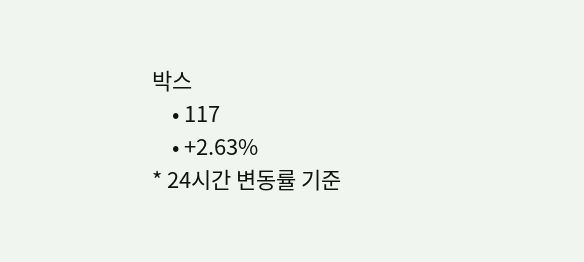박스
    • 117
    • +2.63%
* 24시간 변동률 기준